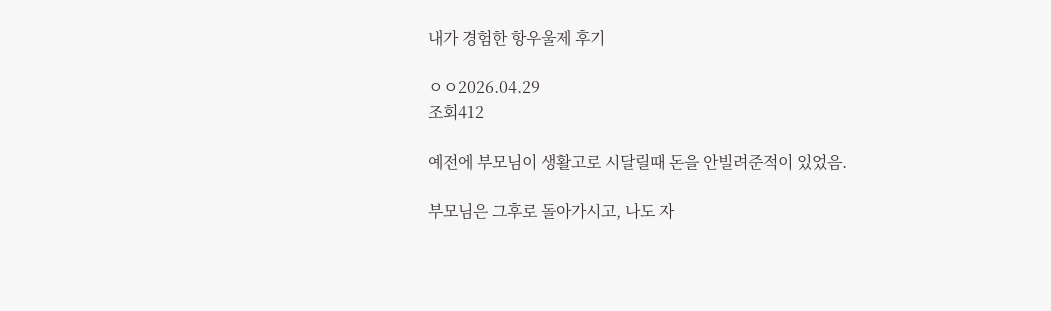내가 경험한 항우울제 후기

ㅇㅇ2026.04.29
조회412

예전에 부모님이 생활고로 시달릴때 돈을 안빌려준적이 있었음.

부모님은 그후로 돌아가시고, 나도 자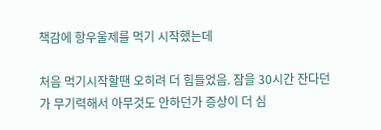책감에 항우울제를 먹기 시작했는데

처음 먹기시작할땐 오히려 더 힘들었음. 잠을 30시간 잔다던가 무기력해서 아무것도 안하던가 증상이 더 심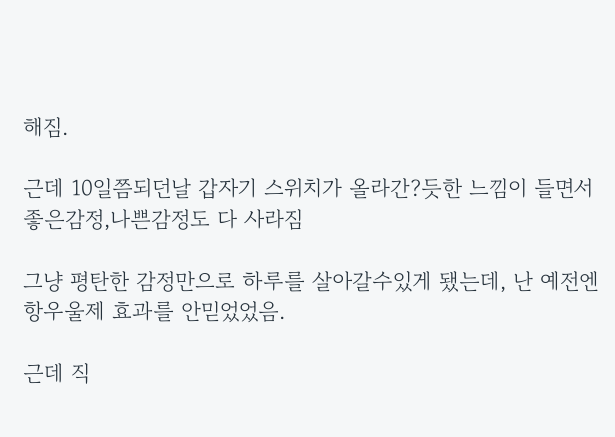해짐.

근데 10일쯤되던날 갑자기 스위치가 올라간?듯한 느낌이 들면서 좋은감정,나쁜감정도 다 사라짐

그냥 평탄한 감정만으로 하루를 살아갈수있게 됐는데, 난 예전엔 항우울제 효과를 안믿었었음.

근데 직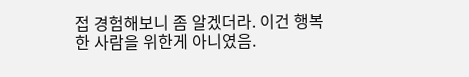접 경험해보니 좀 알겠더라. 이건 행복한 사람을 위한게 아니였음.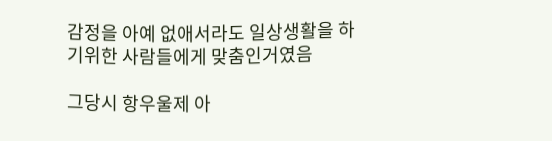감정을 아예 없애서라도 일상생활을 하기위한 사람들에게 맞춤인거였음

그당시 항우울제 아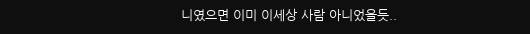니였으면 이미 이세상 사람 아니었을듯..